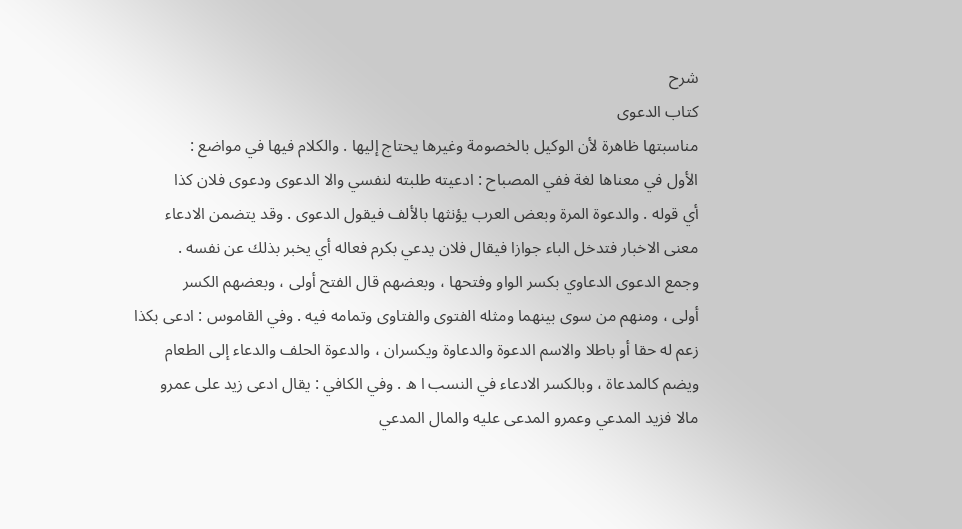شرح
كتاب الدعوى
مناسبتها ظاهرة لأن الوكيل بالخصومة وغيرها يحتاج إليها . والكلام فيها في مواضع :
الأول في معناها لغة ففي المصباح : ادعيته طلبته لنفسي والا الدعوى ودعوى فلان كذا
أي قوله . والدعوة المرة وبعض العرب يؤنثها بالألف فيقول الدعوى . وقد يتضمن الادعاء
معنى الاخبار فتدخل الباء جوازا فيقال فلان يدعي بكرم فعاله أي يخبر بذلك عن نفسه .
وجمع الدعوى الدعاوي بكسر الواو وفتحها ، وبعضهم قال الفتح أولى ، وبعضهم الكسر
أولى ، ومنهم من سوى بينهما ومثله الفتوى والفتاوى وتمامه فيه . وفي القاموس : ادعى بكذا
زعم له حقا أو باطلا والاسم الدعوة والدعاوة ويكسران ، والدعوة الحلف والدعاء إلى الطعام
ويضم كالمدعاة ، وبالكسر الادعاء في النسب ا ه . وفي الكافي : يقال ادعى زيد على عمرو
مالا فزيد المدعي وعمرو المدعى عليه والمال المدعي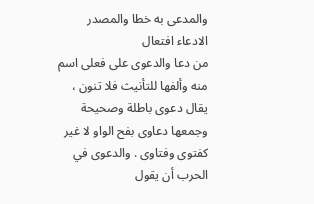والمدعى به خطا والمصدر الادعاء افتعال
من دعا والدعوى على فعلى اسم منه وألفها للتأنيث فلا تنون ، يقال دعوى باطلة وصحيحة وجمعها دعاوى بفح الواو لا غير كفتوى وفتاوى . والدعوى في الحرب أن يقول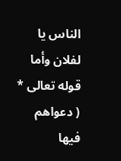الناس يا
لفلان وأما قوله تعالى * ( دعواهم فيها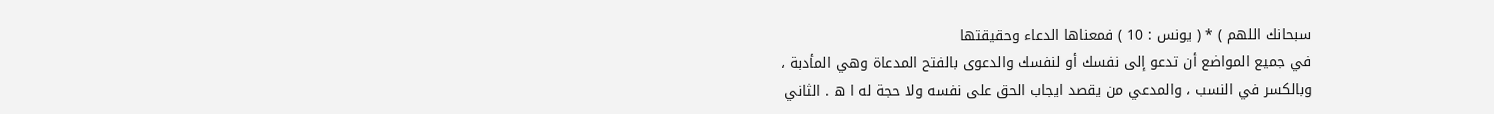سبحانك اللهم ) * ( يونس : 10 ) فمعناها الدعاء وحقيقتها
في جميع المواضع أن تدعو إلى نفسك أو لنفسك والدعوى بالفتح المدعاة وهي المأدبة ،
وبالكسر في النسب ، والمدعي من يقصد ايجاب الحق على نفسه ولا حجة له ا ه . الثاني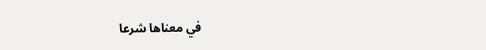في معناها شرعا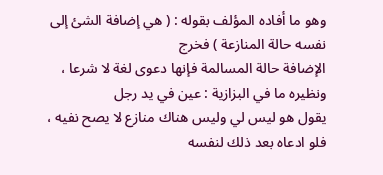وهو ما أفاده المؤلف بقوله : ( هي إضافة الشئ إلى نفسه حالة المنازعة ) فخرج
الإضافة حالة المسالمة فإنها دعوى لغة لا شرعا ، ونظيره ما في البزازية : عين في يد رجل
يقول هو ليس لي وليس هناك منازع لا يصح نفيه ، فلو ادعاه بعد ذلك لنفسه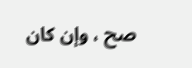صح ، وإن كان